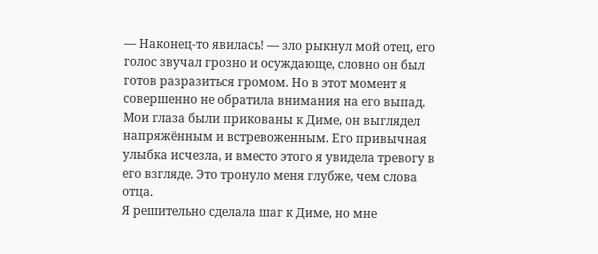— Наконец-то явилась! — зло рыкнул мой отец, его голос звучал грозно и осуждающе, словно он был готов разразиться громом. Но в этот момент я совершенно не обратила внимания на его выпад. Мои глаза были прикованы к Диме, он выглядел напряжённым и встревоженным. Его привычная улыбка исчезла, и вместо этого я увидела тревогу в его взгляде. Это тронуло меня глубже, чем слова отца.
Я решительно сделала шаг к Диме, но мне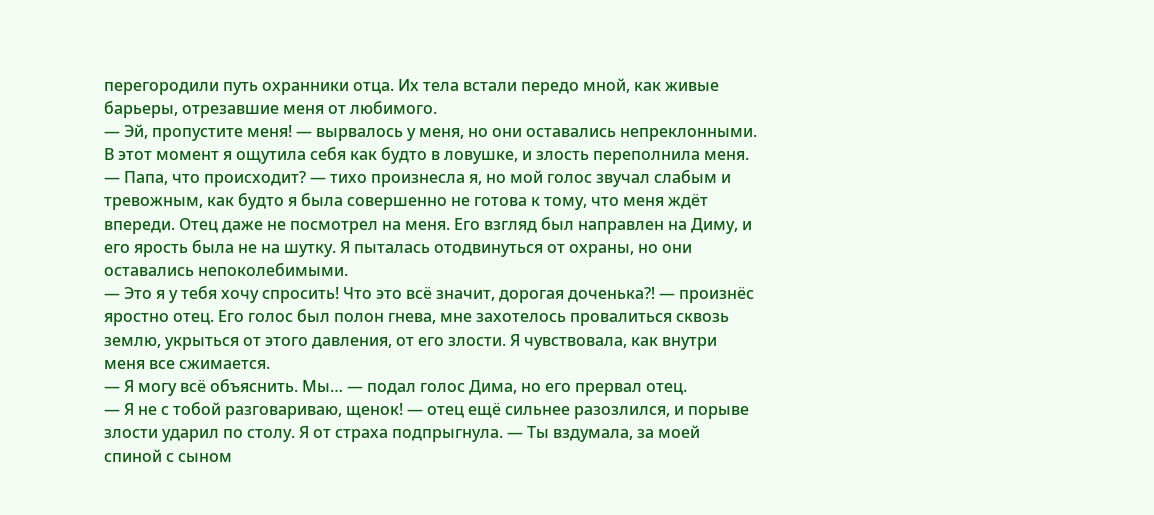перегородили путь охранники отца. Их тела встали передо мной, как живые барьеры, отрезавшие меня от любимого.
— Эй, пропустите меня! — вырвалось у меня, но они оставались непреклонными. В этот момент я ощутила себя как будто в ловушке, и злость переполнила меня.
— Папа, что происходит? — тихо произнесла я, но мой голос звучал слабым и тревожным, как будто я была совершенно не готова к тому, что меня ждёт впереди. Отец даже не посмотрел на меня. Его взгляд был направлен на Диму, и его ярость была не на шутку. Я пыталась отодвинуться от охраны, но они оставались непоколебимыми.
— Это я у тебя хочу спросить! Что это всё значит, дорогая доченька⁈ — произнёс яростно отец. Его голос был полон гнева, мне захотелось провалиться сквозь землю, укрыться от этого давления, от его злости. Я чувствовала, как внутри меня все сжимается.
— Я могу всё объяснить. Мы… — подал голос Дима, но его прервал отец.
— Я не с тобой разговариваю, щенок! — отец ещё сильнее разозлился, и порыве злости ударил по столу. Я от страха подпрыгнула. — Ты вздумала, за моей спиной с сыном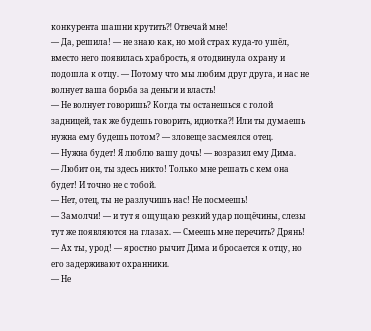конкурента шашни крутить⁈ Отвечай мне!
— Да, решила! — не знаю как, но мой страх куда-то ушёл, вместо него появилась храбрость, я отодвинула охрану и подошла к отцу. — Потому что мы любим друг друга, и нас не волнует ваша борьба за деньги и власть!
— Не волнует говоришь? Когда ты останешься с голой задницей, так же будешь говорить, идиотка⁈ Или ты думаешь нужна ему будешь потом? — зловеще засмеялся отец.
— Нужна будет! Я люблю вашу дочь! — возразил ему Дима.
— Любит он, ты здесь никто! Только мне решать с кем она будет! И точно не с тобой.
— Нет, отец, ты не разлучишь нас! Не посмеешь!
— Замолчи! — и тут я ощущаю резкий удар пощёчины, слезы тут же появляются на глазах. — Смеешь мне перечить? Дрянь!
— Ах ты, урод! — яростно рычит Дима и бросается к отцу, но его задерживают охранники.
— Не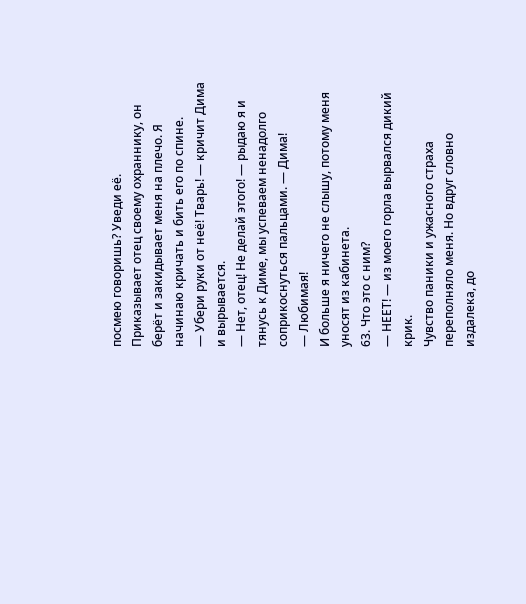посмею говоришь? Уведи её.
Приказывает отец своему охраннику, он берёт и закидывает меня на плечо. Я начинаю кричать и бить его по спине.
— Убери руки от неё! Тварь! — кричит Дима и вырывается.
— Нет, отец! Не делай этого! — рыдаю я и тянусь к Диме, мы успеваем ненадолго соприкоснуться пальцами. — Дима!
— Любимая!
И больше я ничего не слышу, потому меня уносят из кабинета.
63. Что это с ним?
— НЕЕТ! — из моего горла вырвался дикий крик.
Чувство паники и ужасного страха переполняло меня. Но вдруг словно издалека, до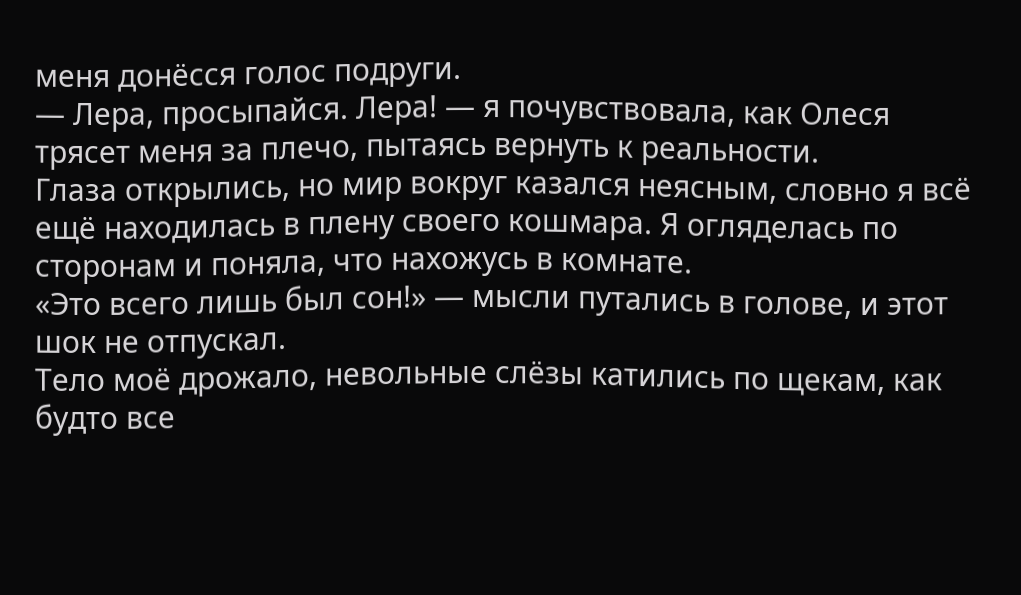меня донёсся голос подруги.
— Лера, просыпайся. Лера! — я почувствовала, как Олеся трясет меня за плечо, пытаясь вернуть к реальности.
Глаза открылись, но мир вокруг казался неясным, словно я всё ещё находилась в плену своего кошмара. Я огляделась по сторонам и поняла, что нахожусь в комнате.
«Это всего лишь был сон!» — мысли путались в голове, и этот шок не отпускал.
Тело моё дрожало, невольные слёзы катились по щекам, как будто все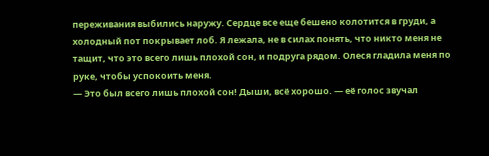переживания выбились наружу. Сердце все еще бешено колотится в груди, а холодный пот покрывает лоб. Я лежала, не в силах понять, что никто меня не тащит, что это всего лишь плохой сон, и подруга рядом. Олеся гладила меня по руке, чтобы успокоить меня.
— Это был всего лишь плохой сон! Дыши, всё хорошо. — её голос звучал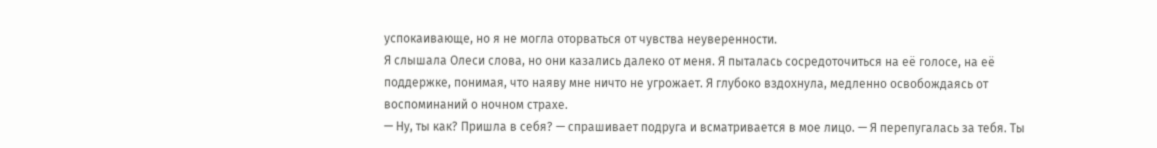успокаивающе, но я не могла оторваться от чувства неуверенности.
Я слышала Олеси слова, но они казались далеко от меня. Я пыталась сосредоточиться на её голосе, на её поддержке, понимая, что наяву мне ничто не угрожает. Я глубоко вздохнула, медленно освобождаясь от воспоминаний о ночном страхе.
— Ну, ты как? Пришла в себя? — спрашивает подруга и всматривается в мое лицо. — Я перепугалась за тебя. Ты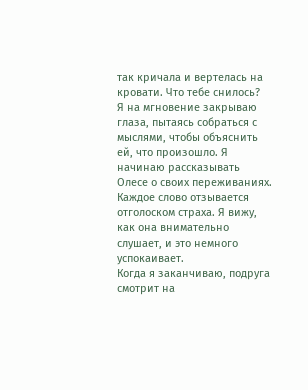так кричала и вертелась на кровати. Что тебе снилось?
Я на мгновение закрываю глаза, пытаясь собраться с мыслями, чтобы объяснить ей, что произошло. Я начинаю рассказывать Олесе о своих переживаниях. Каждое слово отзывается отголоском страха. Я вижу, как она внимательно слушает, и это немного успокаивает.
Когда я заканчиваю, подруга смотрит на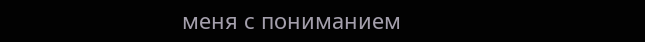меня с пониманием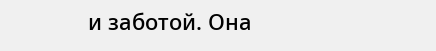и заботой. Она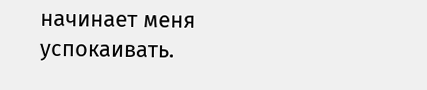начинает меня успокаивать.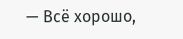— Всё хорошо,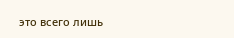это всего лишь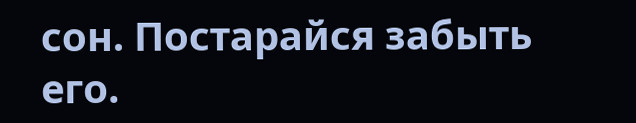сон. Постарайся забыть его.